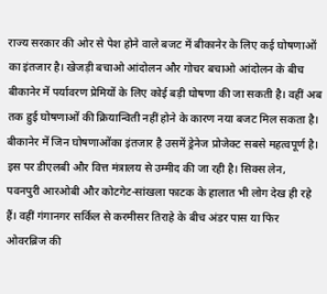राज्य सरकार की ओर से पेश होने वाले बजट में बीकानेर के लिए कई घोषणाओं का इंतजार है। खेजड़ी बचाओ आंदोलन और गोचर बचाओ आंदोलन के बीच बीकानेर में पर्यावरण प्रेमियों के लिए कोई बड़ी घोषणा की जा सकती है। वहीं अब तक हुई घोषणाओं की क्रियान्विती नहीं होने के कारण नया बजट मिल सकता है। बीकानेर में जिन घोषणाओंका इंतजार है उसमें ड्रेनेज प्रोजेक्ट सबसे महत्वपूर्ण है। इस पर डीएलबी और वित्त मंत्रालय से उम्मीद की जा रही है। सिक्स लेन, पवनपुरी आरओबी और कोटगेट-सांखला फाटक के हालात भी लोग देख ही रहे हैं। वहीं गंगानगर सर्किल से करमीसर तिराहे के बीच अंडर पास या फिर ओवरब्रिज की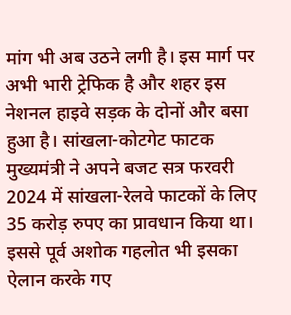मांग भी अब उठने लगी है। इस मार्ग पर अभी भारी ट्रेफिक है और शहर इस नेशनल हाइवे सड़क के दोनों और बसा हुआ है। सांखला-कोटगेट फाटक मुख्यमंत्री ने अपने बजट सत्र फरवरी 2024 में सांखला-रेलवे फाटकों के लिए 35 करोड़ रुपए का प्रावधान किया था। इससे पूर्व अशोक गहलोत भी इसका ऐलान करके गए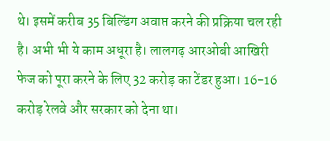थे। इसमें करीब 35 बिल्डिंग अवाप्त करने की प्रक्रिया चल रही है। अभी भी ये काम अधूरा है। लालगढ़ आरओबी आखिरी फेज को पूरा करने के लिए 32 करोड़ का टेंडर हुआ। 16-16 करोड़ रेलवे और सरकार को देना था।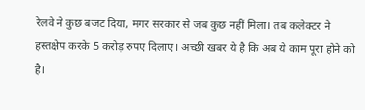रेलवे ने कुछ बजट दिया, मगर सरकार से जब कुछ नहीं मिला। तब कलेक्टर ने हस्तक्षेप करके 5 करोड़ रुपए दिलाए। अच्छी खबर ये है कि अब ये काम पूरा होने को है।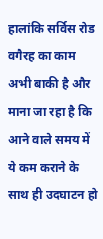हालांकि सर्विस रोड वगैरह का काम अभी बाकी है और माना जा रहा है कि आने वाले समय में ये कम कराने के साथ ही उदघाटन हो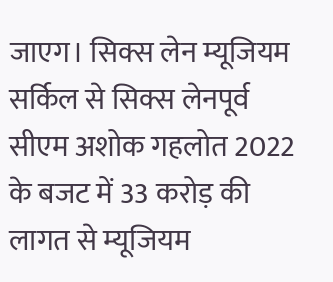जाएग। सिक्स लेन म्यूजियम सर्किल से सिक्स लेनपूर्व सीएम अशोक गहलोत 2022 के बजट में 33 करोड़ की लागत से म्यूजियम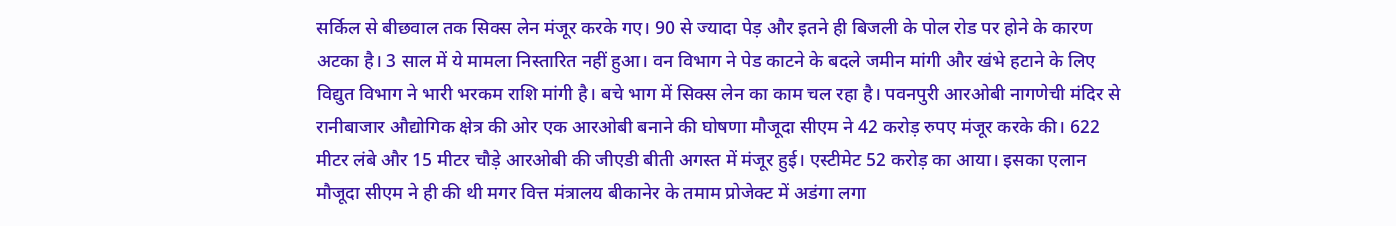सर्किल से बीछवाल तक सिक्स लेन मंजूर करके गए। 90 से ज्यादा पेड़ और इतने ही बिजली के पोल रोड पर होने के कारण अटका है। 3 साल में ये मामला निस्तारित नहीं हुआ। वन विभाग ने पेड काटने के बदले जमीन मांगी और खंभे हटाने के लिए विद्युत विभाग ने भारी भरकम राशि मांगी है। बचे भाग में सिक्स लेन का काम चल रहा है। पवनपुरी आरओबी नागणेची मंदिर से रानीबाजार औद्योगिक क्षेत्र की ओर एक आरओबी बनाने की घोषणा मौजूदा सीएम ने 42 करोड़ रुपए मंजूर करके की। 622 मीटर लंबे और 15 मीटर चौड़े आरओबी की जीएडी बीती अगस्त में मंजूर हुई। एस्टीमेट 52 करोड़ का आया। इसका एलान मौजूदा सीएम ने ही की थी मगर वित्त मंत्रालय बीकानेर के तमाम प्रोजेक्ट में अडंगा लगा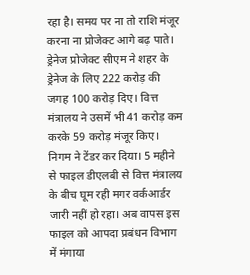रहा है। समय पर ना तो राशि मंजूर करना ना प्रोजेक्ट आगे बढ़ पाते। ड्रेनेज प्रोजेक्ट सीएम ने शहर के ड्रेनेज के लिए 222 करोड़ की जगह 100 करोड़ दिए। वित्त मंत्रालय ने उसमें भी 41 करोड़ कम करके 59 करोड़ मंजूर किए। निगम ने टेंडर कर दिया। 5 महीने से फाइल डीएलबी से वित्त मंत्रालय के बीच घूम रही मगर वर्कआर्डर जारी नहीं हो रहा। अब वापस इस फाइल को आपदा प्रबंधन विभाग में मंगाया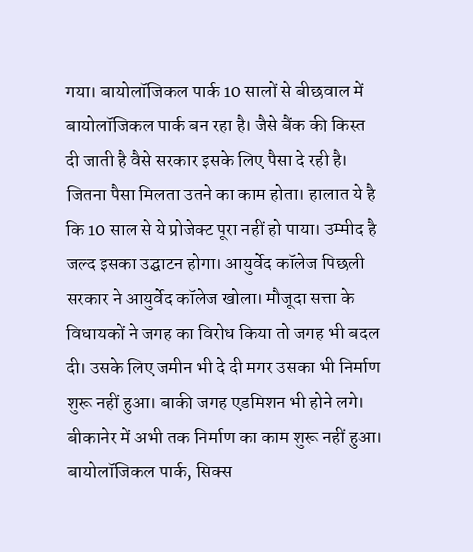गया। बायोलॉजिकल पार्क 10 सालों से बीछवाल में बायोलॉजिकल पार्क बन रहा है। जैसे बैंक की किस्त दी जाती है वैसे सरकार इसके लिए पैसा दे रही है। जितना पैसा मिलता उतने का काम होता। हालात ये है कि 10 साल से ये प्रोजेक्ट पूरा नहीं हो पाया। उम्मीद है जल्द इसका उद्घाटन होगा। आयुर्वेद कॉलेज पिछली सरकार ने आयुर्वेद कॉलेज खोला। मौजूदा सत्ता के विधायकों ने जगह का विरोध किया तो जगह भी बदल दी। उसके लिए जमीन भी दे दी मगर उसका भी निर्माण शुरू नहीं हुआ। बाकी जगह एडमिशन भी होने लगे। बीकानेर में अभी तक निर्माण का काम शुरू नहीं हुआ। बायोलॉजिकल पार्क, सिक्स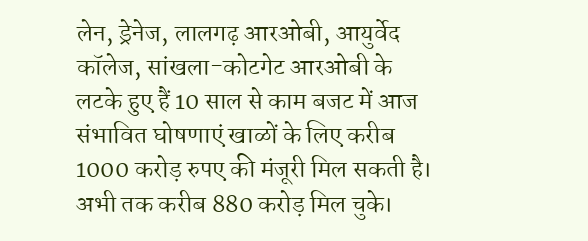लेन, ड्रेनेज, लालगढ़ आरओबी, आयुर्वेद कॉलेज, सांखला-कोटगेट आरओबी के लटके हुए हैं 10 साल से काम बजट में आज संभावित घोषणाएं खाळों के लिए करीब 1000 करोड़ रुपए की मंजूरी मिल सकती है। अभी तक करीब 880 करोड़ मिल चुके।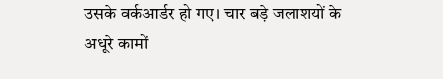उसके वर्कआर्डर हो गए। चार बड़े जलाशयों के अधूरे कामों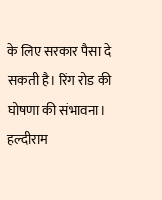के लिए सरकार पैसा दे सकती है। रिंग रोड की घोषणा की संभावना। हल्दीराम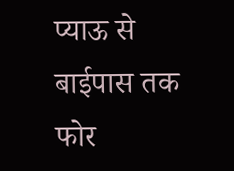प्याऊ से बाईपास तक फोर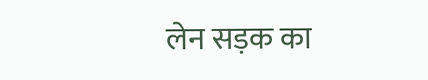लेन सड़क का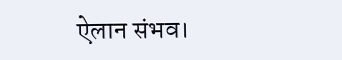ऐलान संभव।